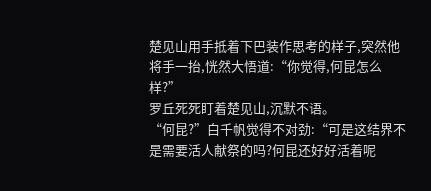楚见山用手抵着下巴装作思考的样子,突然他将手一抬,恍然大悟道:“你觉得,何昆怎么样?”
罗丘死死盯着楚见山,沉默不语。
“何昆?”白千帆觉得不对劲:“可是这结界不是需要活人献祭的吗?何昆还好好活着呢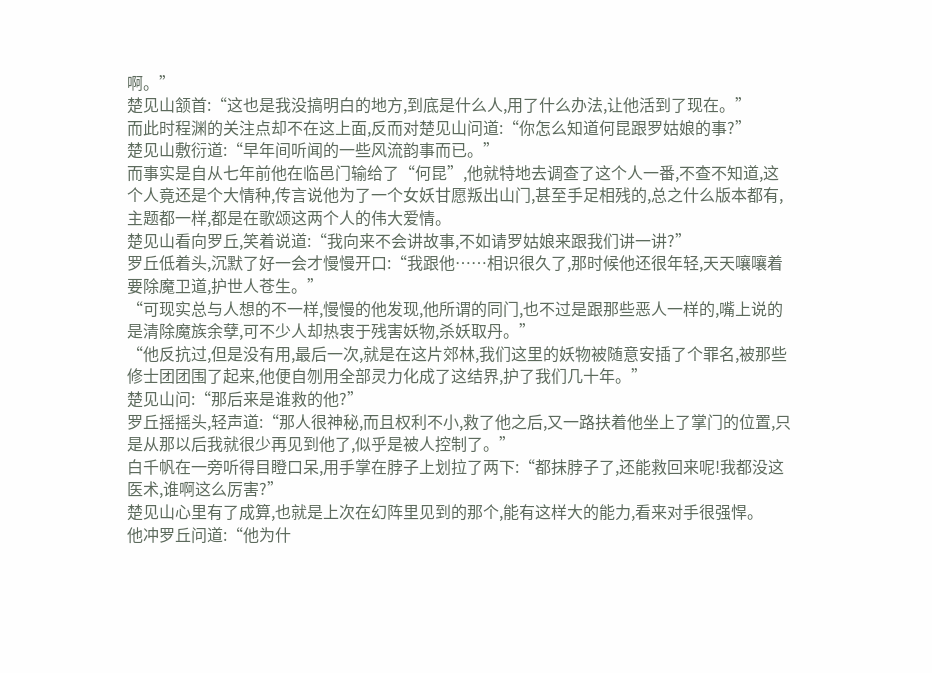啊。”
楚见山颔首:“这也是我没搞明白的地方,到底是什么人,用了什么办法,让他活到了现在。”
而此时程渊的关注点却不在这上面,反而对楚见山问道:“你怎么知道何昆跟罗姑娘的事?”
楚见山敷衍道:“早年间听闻的一些风流韵事而已。”
而事实是自从七年前他在临邑门输给了“何昆”,他就特地去调查了这个人一番,不查不知道,这个人竟还是个大情种,传言说他为了一个女妖甘愿叛出山门,甚至手足相残的,总之什么版本都有,主题都一样,都是在歌颂这两个人的伟大爱情。
楚见山看向罗丘,笑着说道:“我向来不会讲故事,不如请罗姑娘来跟我们讲一讲?”
罗丘低着头,沉默了好一会才慢慢开口:“我跟他……相识很久了,那时候他还很年轻,天天嚷嚷着要除魔卫道,护世人苍生。”
“可现实总与人想的不一样,慢慢的他发现,他所谓的同门,也不过是跟那些恶人一样的,嘴上说的是清除魔族余孽,可不少人却热衷于残害妖物,杀妖取丹。”
“他反抗过,但是没有用,最后一次,就是在这片郊林,我们这里的妖物被随意安插了个罪名,被那些修士团团围了起来,他便自刎用全部灵力化成了这结界,护了我们几十年。”
楚见山问:“那后来是谁救的他?”
罗丘摇摇头,轻声道:“那人很神秘,而且权利不小,救了他之后,又一路扶着他坐上了掌门的位置,只是从那以后我就很少再见到他了,似乎是被人控制了。”
白千帆在一旁听得目瞪口呆,用手掌在脖子上划拉了两下:“都抹脖子了,还能救回来呢!我都没这医术,谁啊这么厉害?”
楚见山心里有了成算,也就是上次在幻阵里见到的那个,能有这样大的能力,看来对手很强悍。
他冲罗丘问道:“他为什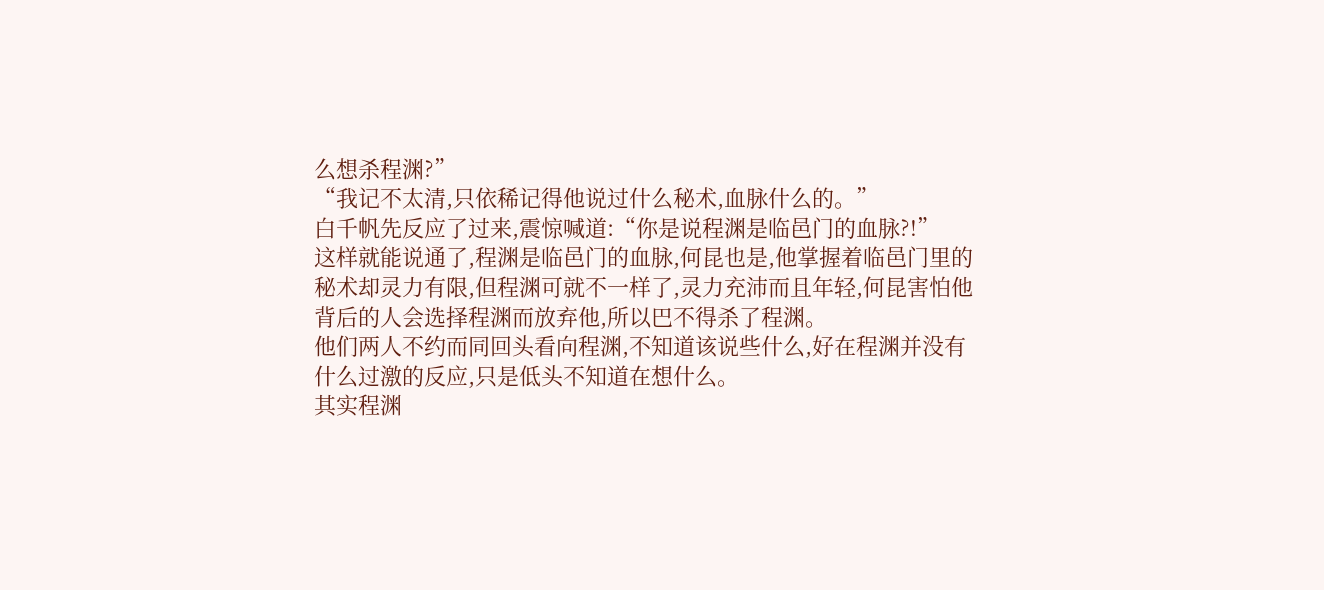么想杀程渊?”
“我记不太清,只依稀记得他说过什么秘术,血脉什么的。”
白千帆先反应了过来,震惊喊道:“你是说程渊是临邑门的血脉?!”
这样就能说通了,程渊是临邑门的血脉,何昆也是,他掌握着临邑门里的秘术却灵力有限,但程渊可就不一样了,灵力充沛而且年轻,何昆害怕他背后的人会选择程渊而放弃他,所以巴不得杀了程渊。
他们两人不约而同回头看向程渊,不知道该说些什么,好在程渊并没有什么过激的反应,只是低头不知道在想什么。
其实程渊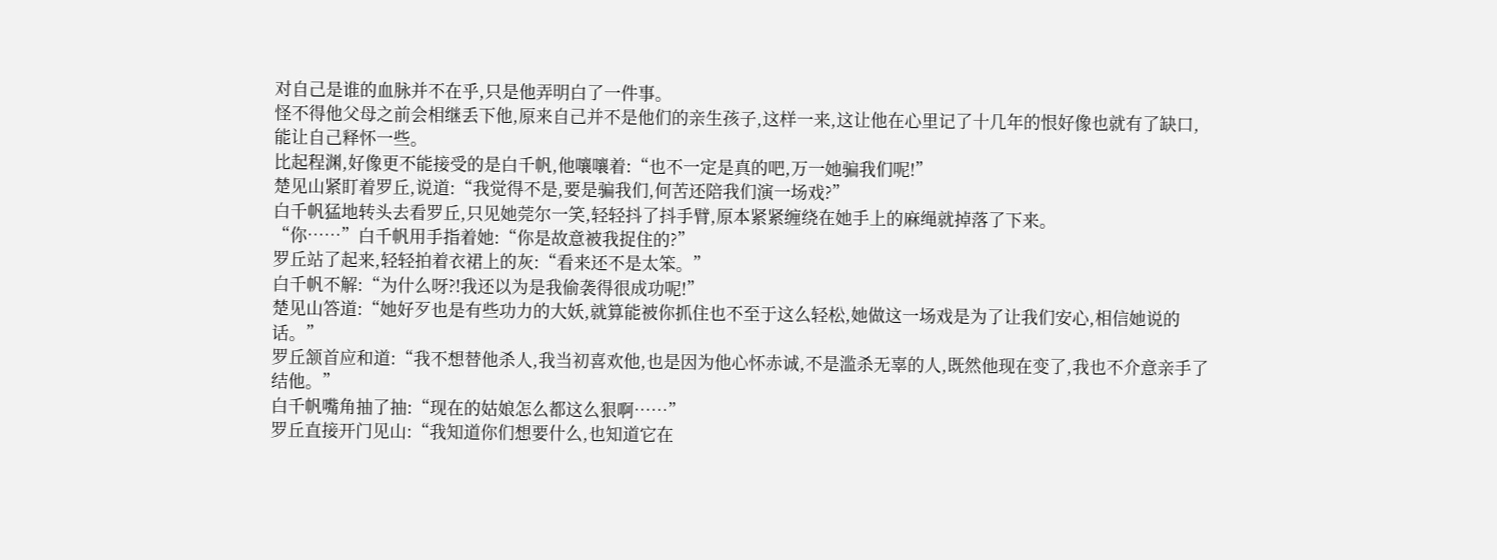对自己是谁的血脉并不在乎,只是他弄明白了一件事。
怪不得他父母之前会相继丢下他,原来自己并不是他们的亲生孩子,这样一来,这让他在心里记了十几年的恨好像也就有了缺口,能让自己释怀一些。
比起程渊,好像更不能接受的是白千帆,他嚷嚷着:“也不一定是真的吧,万一她骗我们呢!”
楚见山紧盯着罗丘,说道:“我觉得不是,要是骗我们,何苦还陪我们演一场戏?”
白千帆猛地转头去看罗丘,只见她莞尔一笑,轻轻抖了抖手臂,原本紧紧缠绕在她手上的麻绳就掉落了下来。
“你……”白千帆用手指着她:“你是故意被我捉住的?”
罗丘站了起来,轻轻拍着衣裙上的灰:“看来还不是太笨。”
白千帆不解:“为什么呀?!我还以为是我偷袭得很成功呢!”
楚见山答道:“她好歹也是有些功力的大妖,就算能被你抓住也不至于这么轻松,她做这一场戏是为了让我们安心,相信她说的话。”
罗丘颔首应和道:“我不想替他杀人,我当初喜欢他,也是因为他心怀赤诚,不是滥杀无辜的人,既然他现在变了,我也不介意亲手了结他。”
白千帆嘴角抽了抽:“现在的姑娘怎么都这么狠啊……”
罗丘直接开门见山:“我知道你们想要什么,也知道它在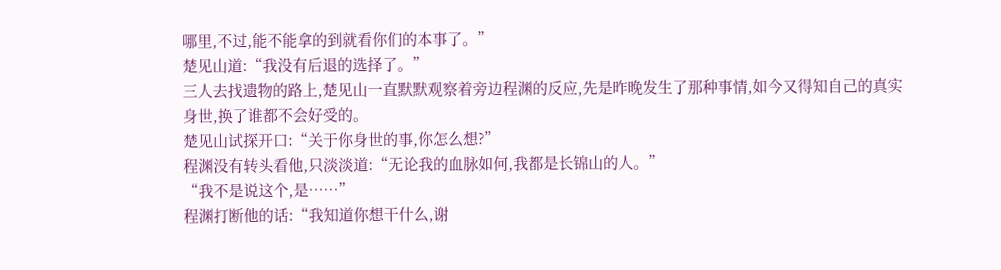哪里,不过,能不能拿的到就看你们的本事了。”
楚见山道:“我没有后退的选择了。”
三人去找遗物的路上,楚见山一直默默观察着旁边程渊的反应,先是昨晚发生了那种事情,如今又得知自己的真实身世,换了谁都不会好受的。
楚见山试探开口:“关于你身世的事,你怎么想?”
程渊没有转头看他,只淡淡道:“无论我的血脉如何,我都是长锦山的人。”
“我不是说这个,是……”
程渊打断他的话:“我知道你想干什么,谢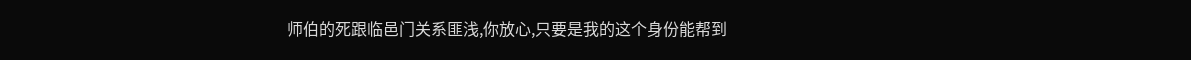师伯的死跟临邑门关系匪浅,你放心,只要是我的这个身份能帮到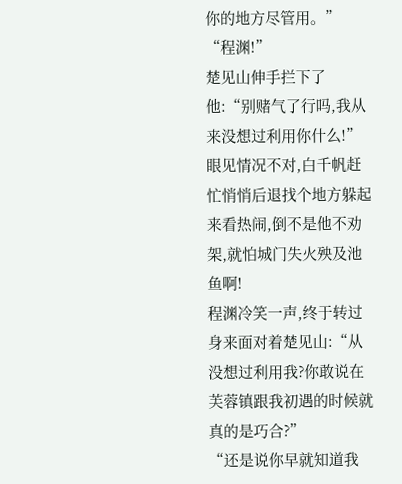你的地方尽管用。”
“程渊!”
楚见山伸手拦下了他:“别赌气了行吗,我从来没想过利用你什么!”
眼见情况不对,白千帆赶忙悄悄后退找个地方躲起来看热闹,倒不是他不劝架,就怕城门失火殃及池鱼啊!
程渊冷笑一声,终于转过身来面对着楚见山:“从没想过利用我?你敢说在芙蓉镇跟我初遇的时候就真的是巧合?”
“还是说你早就知道我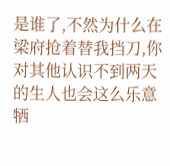是谁了,不然为什么在梁府抢着替我挡刀,你对其他认识不到两天的生人也会这么乐意牺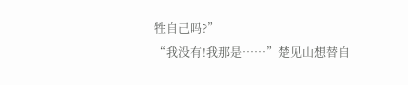牲自己吗?”
“我没有!我那是……”楚见山想替自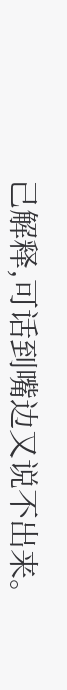己解释,可话到嘴边又说不出来。